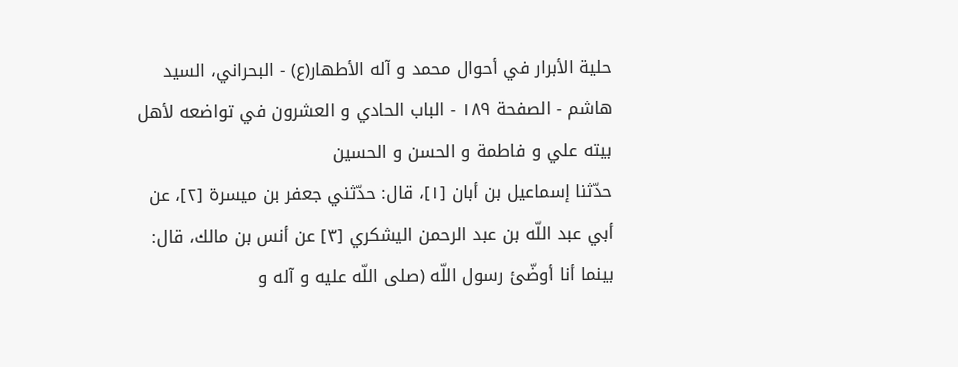حلية الأبرار في أحوال محمد و آله الأطهار(ع) - البحراني، السيد هاشم - الصفحة ١٨٩ - الباب الحادي و العشرون في تواضعه لأهل بيته علي و فاطمة و الحسن و الحسين
حدّثنا إسماعيل بن أبان [١]، قال: حدّثني جعفر بن ميسرة [٢]، عن أبي عبد اللّه بن عبد الرحمن اليشكري [٣] عن أنس بن مالك، قال: بينما أنا أوضّئ رسول اللّه (صلى اللّه عليه و آله و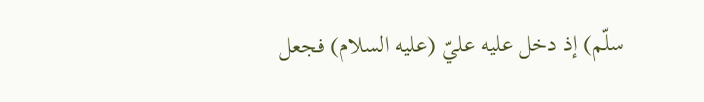سلّم) إذ دخل عليه عليّ (عليه السلام) فجعل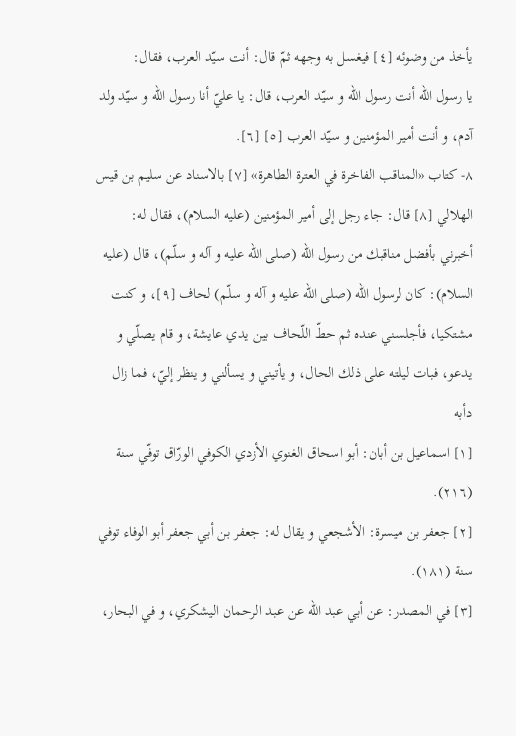يأخذ من وضوئه [٤] فيغسل به وجهه ثمّ قال: أنت سيّد العرب، فقال:
يا رسول اللّه أنت رسول اللّه و سيّد العرب، قال: يا عليّ أنا رسول اللّه و سيّد ولد آدم، و أنت أمير المؤمنين و سيّد العرب [٥] [٦].
٨- كتاب «المناقب الفاخرة في العترة الطاهرة» [٧] بالاسناد عن سليم بن قيس الهلالي [٨] قال: جاء رجل إلى أمير المؤمنين (عليه السلام)، فقال له:
أخبرني بأفضل مناقبك من رسول اللّه (صلى اللّه عليه و آله و سلّم)، قال (عليه السلام): كان لرسول اللّه (صلى اللّه عليه و آله و سلّم) لحاف [٩]، و كنت مشتكيا، فأجلسني عنده ثم حطّ اللّحاف بين يدي عايشة، و قام يصلّي و يدعو، فبات ليلته على ذلك الحال، و يأتيني و يسألني و ينظر إليّ، فما زال دأبه
[١] اسماعيل بن أبان: أبو اسحاق الغنوي الأزدي الكوفي الورّاق توفّي سنة (٢١٦).
[٢] جعفر بن ميسرة: الأشجعي و يقال له: جعفر بن أبي جعفر أبو الوفاء توفي سنة (١٨١).
[٣] في المصدر: عن أبي عبد اللّه عن عبد الرحمان اليشكري، و في البحار،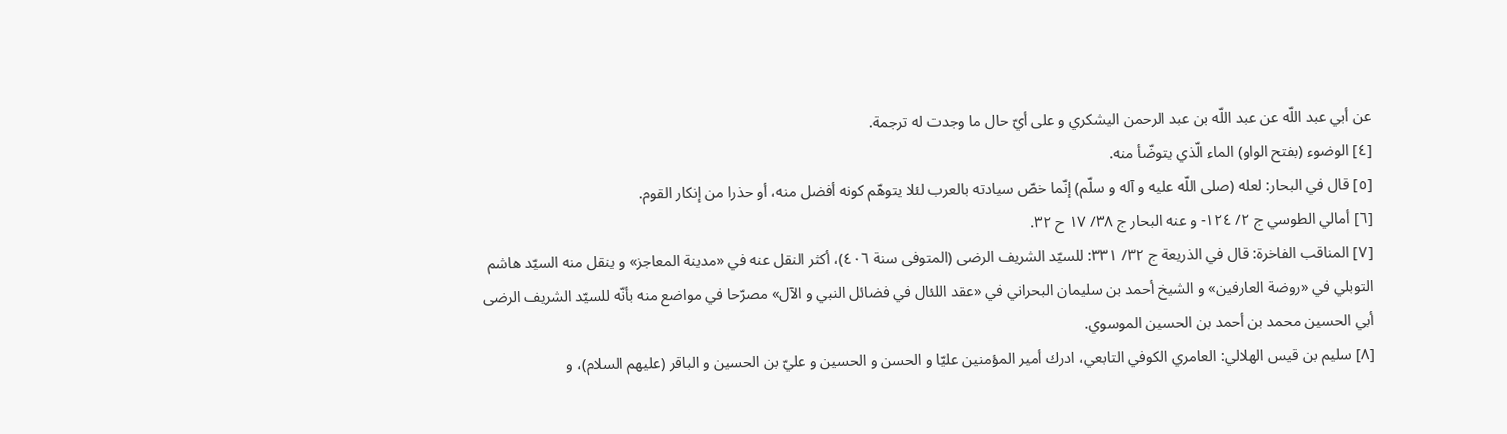عن أبي عبد اللّه عن عبد اللّه بن عبد الرحمن اليشكري و على أيّ حال ما وجدت له ترجمة.
[٤] الوضوء (بفتح الواو) الماء الّذي يتوضّأ منه.
[٥] قال في البحار: لعله (صلى اللّه عليه و آله و سلّم) إنّما خصّ سيادته بالعرب لئلا يتوهّم كونه أفضل منه، أو حذرا من إنكار القوم.
[٦] أمالي الطوسي ج ٢/ ١٢٤- و عنه البحار ج ٣٨/ ١٧ ح ٣٢.
[٧] المناقب الفاخرة: قال في الذريعة ج ٣٢/ ٣٣١: للسيّد الشريف الرضى (المتوفى سنة ٤٠٦)، أكثر النقل عنه في «مدينة المعاجز» و ينقل منه السيّد هاشم التوبلي في «روضة العارفين» و الشيخ أحمد بن سليمان البحراني في «عقد اللئال في فضائل النبي و الآل» مصرّحا في مواضع منه بأنّه للسيّد الشريف الرضى أبي الحسين محمد بن أحمد بن الحسين الموسوي.
[٨] سليم بن قيس الهلالي: العامري الكوفي التابعي، ادرك أمير المؤمنين عليّا و الحسن و الحسين و عليّ بن الحسين و الباقر (عليهم السلام)، و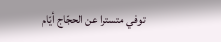توفي متسترا عن الحجّاج أيّام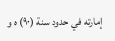إمارته في حدود سنة (٩٠) ه و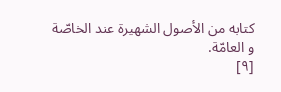كتابه من الأصول الشهيرة عند الخاصّة و العامّة.
[٩]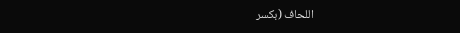اللحاف (بكسر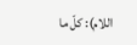اللام): كلّ ما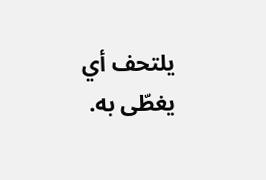يلتحف أي يغطّى به.